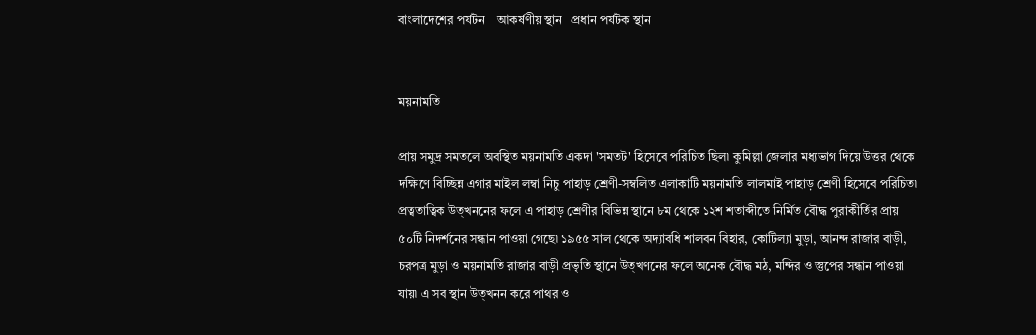বাংলাদেশের পর্যটন    আকর্ষণীয় স্থান   প্রধান পর্যটক স্থান


ময়নামতি

প্রায় সমুদ্র সমতলে অবস্থিত ময়নামতি একদা 'সমতট' হিসেবে পরিচিত ছিল৷ কুমিল্লা জেলার মধ্যভাগ দিয়ে উত্তর থেকে দক্ষিণে বিচ্ছিন্ন এগার মাইল লম্বা নিচু পাহাড় শ্রেণী-সম্বলিত এলাকাটি ময়নামতি লালমাই পাহাড় শ্রেণী হিসেবে পরিচিত৷ প্রত্বতাত্বিক উত্খননের ফলে এ পাহাড় শ্রেণীর বিভিন্ন স্থানে ৮ম থেকে ১২শ শতাব্দীতে নির্মিত বৌদ্ধ পুরাকীর্তির প্রায় ৫০টি নিদর্শনের সন্ধান পাওয়া গেছে৷ ১৯৫৫ সাল থেকে অদ্যাবধি শালবন বিহার, কোটিল্যা মুড়া, আনন্দ রাজার বাড়ী, চরপত্র মুড়া ও ময়নামতি রাজার বাড়ী প্রভৃতি স্থানে উত্খণনের ফলে অনেক বৌদ্ধ মঠ, মন্দির ও স্তুপের সন্ধান পাওয়া যায়৷ এ সব স্থান উত্খনন করে পাথর ও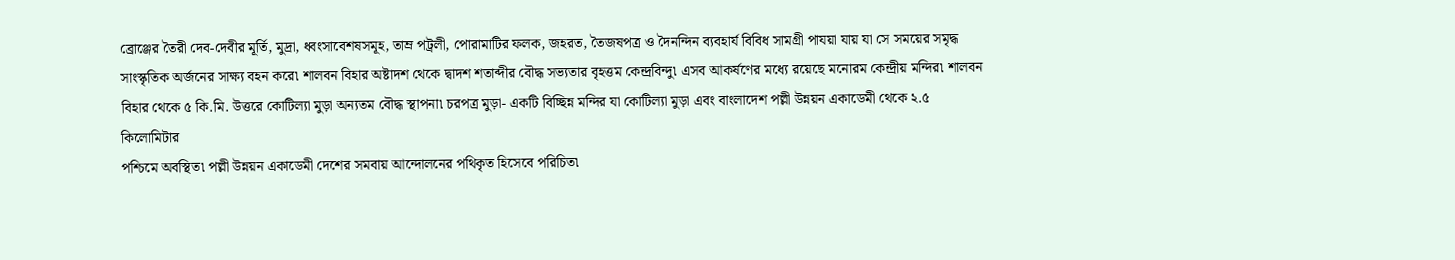ব্রোঞ্জের তৈরী দেব-দেবীর মূর্তি, মুদ্রা, ধ্বংসাবেশষসমূহ, তাম্র পট্রলী, পোরামাটির ফলক, জহরত, তৈজষপত্র ও দৈনন্দিন ব্যবহার্য বিবিধ সামগ্রী পাযয়া যায় যা সে সময়ের সমৃদ্ধ সাংস্কৃতিক অর্জনের সাক্ষ্য বহন করে৷ শালবন বিহার অষ্টাদশ থেকে দ্বাদশ শতাব্দীর বৌদ্ধ সভ্যতার বৃহত্তম কেন্দ্রবিন্দু৷ এসব আকর্ষণের মধ্যে রয়েছে মনোরম কেন্দ্রীয় মন্দির৷ শালবন বিহার থেকে ৫ কি.মি. উত্তরে কোটিল্যা মুড়া অন্যতম বৌদ্ধ স্থাপনা৷ চরপত্র মুড়া- একটি বিচ্ছিন্ন মন্দির যা কোটিল্যা মুড়া এবং বাংলাদেশ পল্লী উন্নয়ন একাডেমী থেকে ২.৫ কিলোমিটার
পশ্চিমে অবস্থিত৷ পল্লী উন্নয়ন একাডেমী দেশের সমবায় আন্দোলনের পথিকৃত হিসেবে পরিচিত৷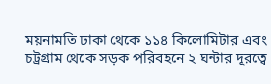ময়নামতি ঢাকা থেকে ১১৪ কিলোমিটার এবং চট্রগ্রাম থেকে সড়ক পরিবহনে ২ ঘন্টার দূরত্বে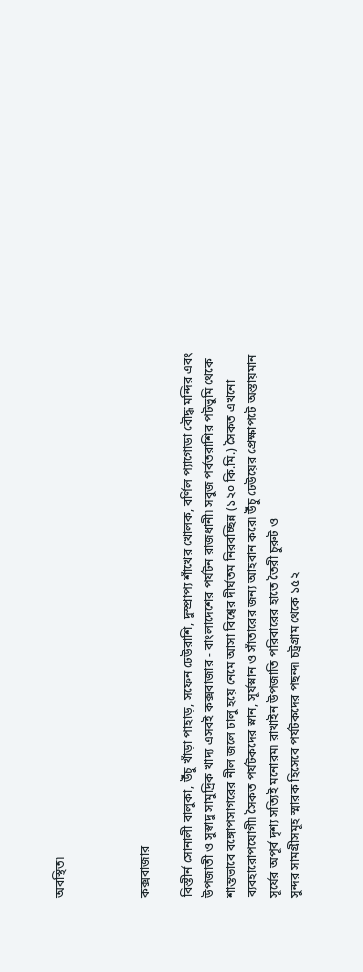অবস্থিত৷



কক্সবাজার

বিস্তীর্ন সোনালী বালুকা, উঁচু খাঁড়া পাহাড়, সফেন ঢেউরাশি, দুস্প্রাপ্য শাঁখের খোলক, বর্ণিল প্যাগোডা বৌদ্ধ মন্দির এবং উপজাতী ও সুস্বাদু সামুদ্রিক খাদ্য এসবই কক্সবাজার - বাংলাদেশের পর্যটন রাজধানী৷ সবুজ পর্বতরাশির পটভুমি থেকে শান্তভাবে বঙ্গোপসাগরের নীল জলে ঢালু হয়ে নেমে আসা বিশ্বের দীর্ঘতম নিরবচ্ছিন্ন (১২০ কি.মি.) সৈকত এখনো ব্যবহারোপযোগী৷ সৈকত পর্যটকদের স্নান, সূর্যস্নান ও সাঁতারের জন্য আহবান করে৷ উঁচু ঢেউয়ের প্রেক্ষাপটে অস্তায়মান সূর্যের অপূর্ব দৃশ্য সত্যিই মনোরম৷ রাখাইন উপজাতি পরিবারের হাতে তৈরী চুরুট ও
সুন্দর সামগ্রীসমূহ স্মারক হিসেবে পর্যটকদের পছন্দ৷ চট্রগ্রাম থেকে ১৫২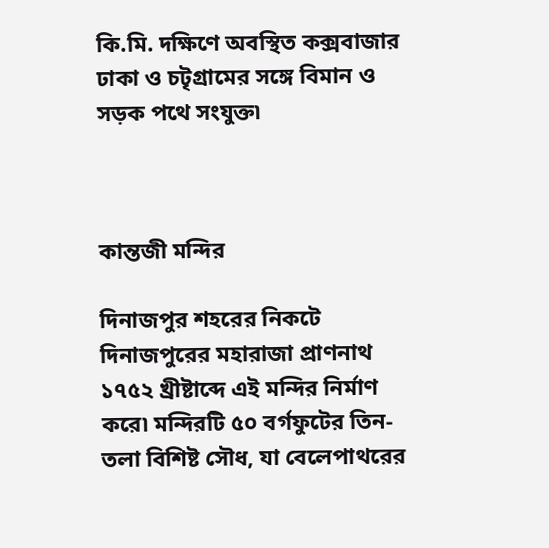কি.মি. দক্ষিণে অবস্থিত কক্সবাজার ঢাকা ও চটৃগ্রামের সঙ্গে বিমান ও সড়ক পথে সংযুক্ত৷



কান্তজী মন্দির

দিনাজপুর শহরের নিকটে দিনাজপুরের মহারাজা প্রাণনাথ ১৭৫২ খ্রীষ্টাব্দে এই মন্দির নির্মাণ করে৷ মন্দিরটি ৫০ বর্গফুটের তিন-তলা বিশিষ্ট সৌধ, যা বেলেপাথরের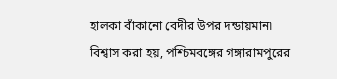হালকা বাঁকানো বেদীর উপর দন্ডায়মান৷ বিশ্বাস করা হয়, পশ্চিমবঙ্গের গঙ্গারামপুরের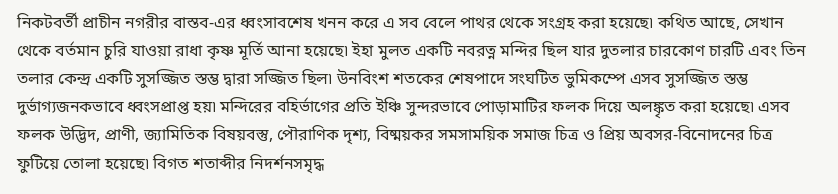নিকটবর্তী প্রাচীন নগরীর বাস্তব-এর ধ্বংসাবশেষ খনন করে এ সব বেলে পাথর থেকে সংগ্রহ করা হয়েছে৷ কথিত আছে, সেখান থেকে বর্তমান চুরি যাওয়া রাধা কৃষ্ণ মূর্তি আনা হয়েছে৷ ইহা মুলত একটি নবরত্ন মন্দির ছিল যার দুতলার চারকোণ চারটি এবং তিন তলার কেন্দ্র একটি সুসজ্জিত স্তম্ভ দ্বারা সজ্জিত ছিল৷ উনবিংশ শতকের শেষপাদে সংঘটিত ভুমিকম্পে এসব সুসজ্জিত স্তম্ভ দুর্ভাগ্যজনকভাবে ধ্বংসপ্রাপ্ত হয়৷ মন্দিরের বহির্ভাগের প্রতি ইঞ্চি সুন্দরভাবে পোড়ামাটির ফলক দিয়ে অলঙ্কৃত করা হয়েছে৷ এসব ফলক উদ্ভিদ, প্রাণী, জ্যামিতিক বিষয়বস্তু, পৌরাণিক দৃশ্য, বিষ্ময়কর সমসাময়িক সমাজ চিত্র ও প্রিয় অবসর-বিনোদনের চিত্র ফুটিয়ে তোলা হয়েছে৷ বিগত শতাব্দীর নিদর্শনসমৃদ্ধ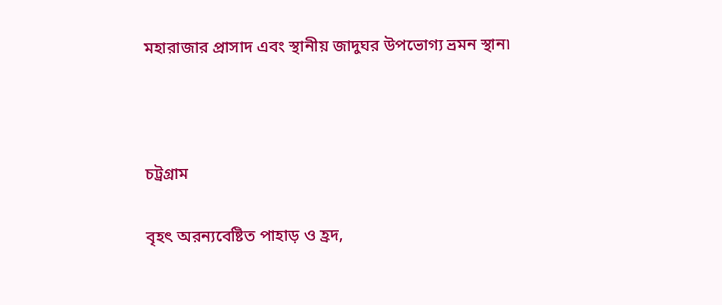মহারাজার প্রাসাদ এবং স্থানীয় জাদুঘর উপভোগ্য ভ্রমন স্থান৷



চট্রগ্রাম

বৃহৎ অরন্যবেষ্টিত পাহাড় ও হ্রদ,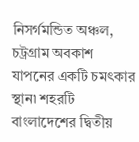নিসর্গমন্ডিত অঞ্চল, চট্রগ্রাম অবকাশ যাপনের একটি চমৎকার স্থান৷ শহরটি বাংলাদেশের দ্বিতীয়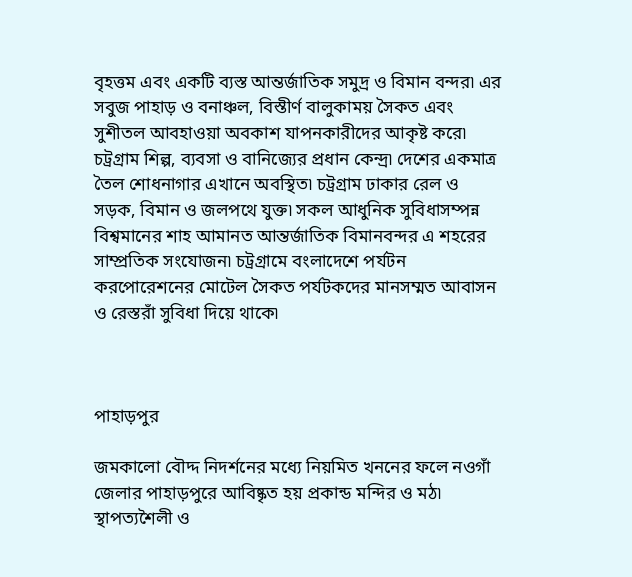বৃহত্তম এবং একটি ব্যস্ত আন্তর্জাতিক সমুদ্র ও বিমান বন্দর৷ এর সবুজ পাহাড় ও বনাঞ্চল, বিস্তীর্ণ বালুকাময় সৈকত এবং সুশীতল আবহাওয়া অবকাশ যাপনকারীদের আকৃষ্ট করে৷ চট্রগ্রাম শিল্প, ব্যবসা ও বানিজ্যের প্রধান কেন্দ্র৷ দেশের একমাত্র তৈল শোধনাগার এখানে অবস্থিত৷ চট্রগ্রাম ঢাকার রেল ও সড়ক, বিমান ও জলপথে যুক্ত৷ সকল আধুনিক সুবিধাসম্পন্ন বিশ্বমানের শাহ আমানত আন্তর্জাতিক বিমানবন্দর এ শহরের সাম্প্রতিক সংযোজন৷ চট্রগ্রামে বংলাদেশে পর্যটন করপোরেশনের মোটেল সৈকত পর্যটকদের মানসম্মত আবাসন ও রেস্তরাঁ সুবিধা দিয়ে থাকে৷



পাহাড়পুর

জমকালো বৌদ্দ নিদর্শনের মধ্যে নিয়মিত খননের ফলে নওগাঁ জেলার পাহাড়পুরে আবিষ্কৃত হয় প্রকান্ড মন্দির ও মঠ৷ স্থাপত্যশৈলী ও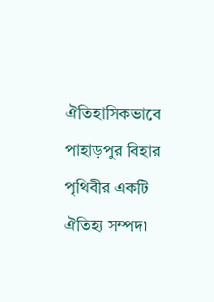ঐতিহাসিকভাবে পাহাড়পুর বিহার পৃথিবীর একটি ঐতিহ্য সম্পদ৷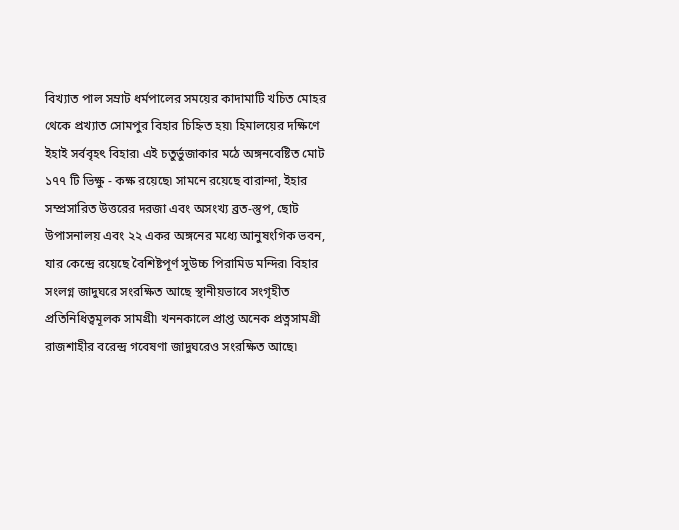বিখ্যাত পাল সম্রাট ধর্মপালের সময়ের কাদামাটি খচিত মোহর থেকে প্রখ্যাত সোমপুর বিহার চিহ্নিত হয়৷ হিমালয়ের দক্ষিণে ইহাই সর্ববৃহৎ বিহার৷ এই চতুর্ভুজাকার মঠে অঙ্গনবেষ্টিত মোট ১৭৭ টি ভিক্ষু - কক্ষ রয়েছে৷ সামনে রয়েছে বারান্দা, ইহার সম্প্রসারিত উত্তরের দরজা এবং অসংখ্য ব্রত-স্তুপ, ছোট উপাসনালয় এবং ২২ একর অঙ্গনের মধ্যে আনুষংগিক ভবন, যার কেন্দ্রে রয়েছে বৈশিষ্টপূর্ণ সুউচ্চ পিরামিড মন্দির৷ বিহার সংলগ্ন জাদুঘরে সংরক্ষিত আছে স্থানীয়ভাবে সংগৃহীত প্রতিনিধিত্বমূলক সামগ্রী৷ খননকালে প্রাপ্ত অনেক প্রত্নসামগ্রী রাজশাহীর বরেন্দ্র গবেষণা জাদুঘরেও সংরক্ষিত আছে৷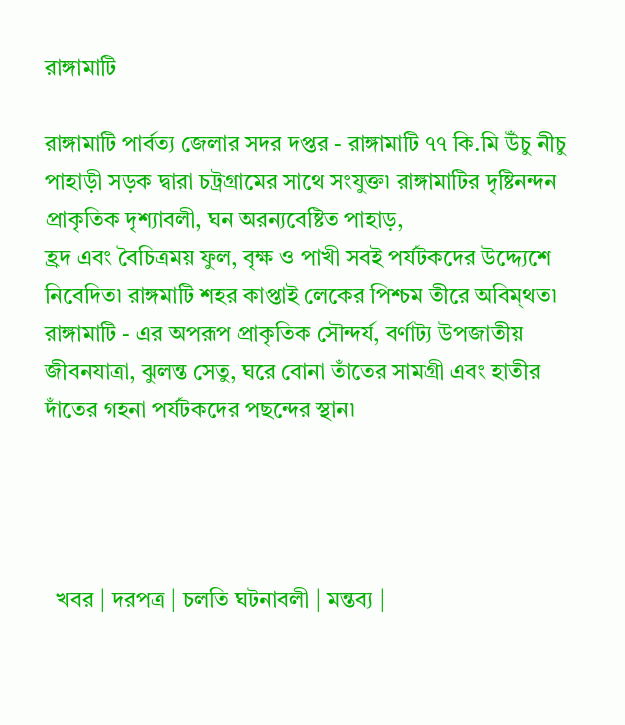রাঙ্গামাটি

রাঙ্গামাটি পার্বত্য জেলার সদর দপ্তর - রাঙ্গামাটি ৭৭ কি.মি উঁচু নীচু পাহাড়ী সড়ক দ্বারা চট্রগ্রামের সাথে সংযুক্ত৷ রাঙ্গামাটির দৃষ্টিনন্দন প্রাকৃতিক দৃশ্যাবলী, ঘন অরন্যবেষ্টিত পাহাড়,
হ্রদ এবং বৈচিত্রময় ফুল, বৃক্ষ ও পাখী সবই পর্যটকদের উদ্দ্যেশে নিবেদিত৷ রাঙ্গমাটি শহর কাপ্তাই লেকের পিশ্চম তীরে অবিম্থত৷ রাঙ্গামাটি - এর অপরূপ প্রাকৃতিক সৌন্দর্য, বর্ণাট্য উপজাতীয় জীবনযাত্রা, ঝুলন্ত সেতু, ঘরে বোনা তাঁতের সামগ্রী এবং হাতীর দাঁতের গহনা পর্যটকদের পছন্দের স্থান৷




  খবর | দরপত্র | চলতি ঘটনাবলী | মন্তব্য |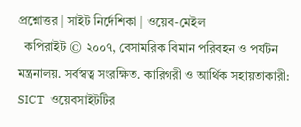প্রশ্নোত্তর | সাইট নির্দেশিকা | ওয়েব-মেইল
  কপিরাইট © ২০০৭, বেসামরিক বিমান পরিবহন ও পর্যটন মন্ত্রনালয়. সর্বস্বত্ব সংরক্ষিত. কারিগরী ও আর্থিক সহায়তাকারী: SICT  ওয়েবসাইটটির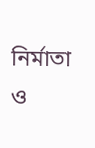নির্মাতা ও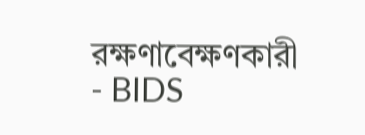রক্ষণাবেক্ষণকারী - BIDS